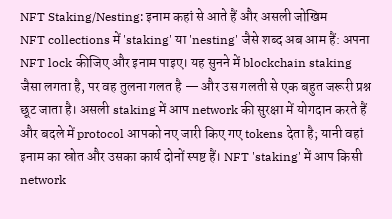NFT Staking/Nesting: इनाम कहां से आते हैं और असली जोखिम
NFT collections में 'staking' या 'nesting' जैसे शब्द अब आम हैं: अपना NFT lock कीजिए और इनाम पाइए। यह सुनने में blockchain staking जैसा लगता है, पर वह तुलना गलत है — और उस गलती से एक बहुत जरूरी प्रश्न छूट जाता है। असली staking में आप network की सुरक्षा में योगदान करते हैं और बदले में protocol आपको नए जारी किए गए tokens देता है; यानी वहां इनाम का स्रोत और उसका कार्य दोनों स्पष्ट हैं। NFT 'staking' में आप किसी network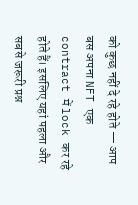को कुछ नहीं दे रहे होते — आप बस अपना NFT एक contract में lock कर रहे होते हैं। इसलिए यहां पहला और सबसे जरूरी प्रश्न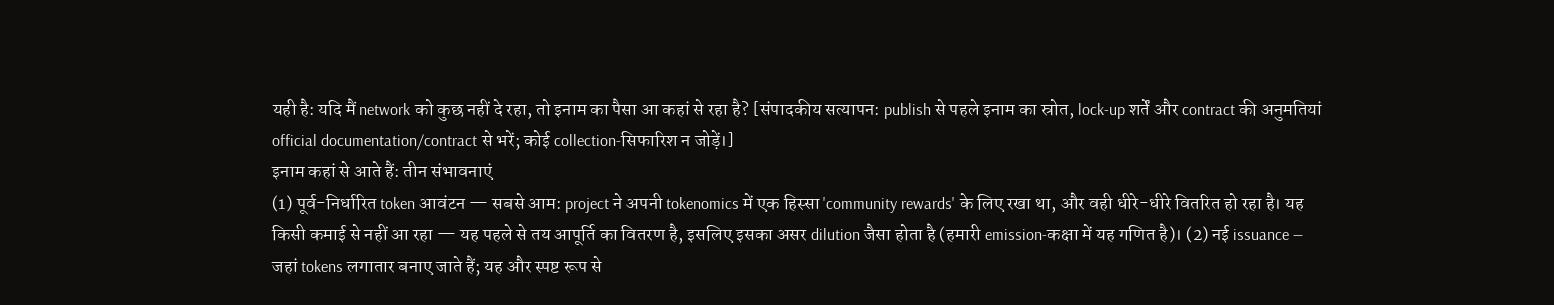यही है: यदि मैं network को कुछ नहीं दे रहा, तो इनाम का पैसा आ कहां से रहा है? [संपादकीय सत्यापन: publish से पहले इनाम का स्रोत, lock-up शर्तें और contract की अनुमतियां official documentation/contract से भरें; कोई collection-सिफारिश न जोड़ें।]
इनाम कहां से आते हैं: तीन संभावनाएं
(1) पूर्व-निर्धारित token आवंटन — सबसे आम: project ने अपनी tokenomics में एक हिस्सा 'community rewards' के लिए रखा था, और वही धीरे-धीरे वितरित हो रहा है। यह किसी कमाई से नहीं आ रहा — यह पहले से तय आपूर्ति का वितरण है, इसलिए इसका असर dilution जैसा होता है (हमारी emission-कक्षा में यह गणित है)। (2) नई issuance — जहां tokens लगातार बनाए जाते हैं; यह और स्पष्ट रूप से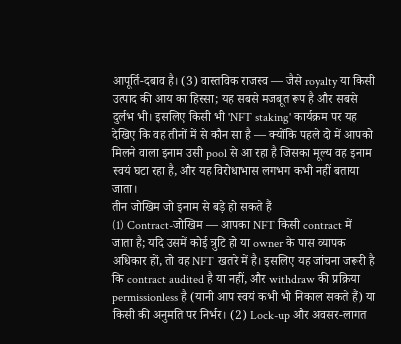आपूर्ति-दबाव है। (3) वास्तविक राजस्व — जैसे royalty या किसी उत्पाद की आय का हिस्सा; यह सबसे मजबूत रूप है और सबसे दुर्लभ भी। इसलिए किसी भी 'NFT staking' कार्यक्रम पर यह देखिए कि वह तीनों में से कौन सा है — क्योंकि पहले दो में आपको मिलने वाला इनाम उसी pool से आ रहा है जिसका मूल्य वह इनाम स्वयं घटा रहा है, और यह विरोधाभास लगभग कभी नहीं बताया जाता।
तीन जोखिम जो इनाम से बड़े हो सकते हैं
(1) Contract-जोखिम — आपका NFT किसी contract में जाता है; यदि उसमें कोई त्रुटि हो या owner के पास व्यापक अधिकार हों, तो वह NFT खतरे में है। इसलिए यह जांचना जरूरी है कि contract audited है या नहीं, और withdraw की प्रक्रिया permissionless है (यानी आप स्वयं कभी भी निकाल सकते हैं) या किसी की अनुमति पर निर्भर। (2) Lock-up और अवसर-लागत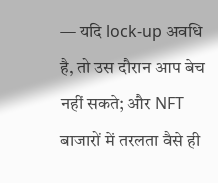— यदि lock-up अवधि है, तो उस दौरान आप बेच नहीं सकते; और NFT बाजारों में तरलता वैसे ही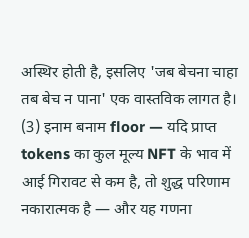अस्थिर होती है, इसलिए 'जब बेचना चाहा तब बेच न पाना' एक वास्तविक लागत है। (3) इनाम बनाम floor — यदि प्राप्त tokens का कुल मूल्य NFT के भाव में आई गिरावट से कम है, तो शुद्ध परिणाम नकारात्मक है — और यह गणना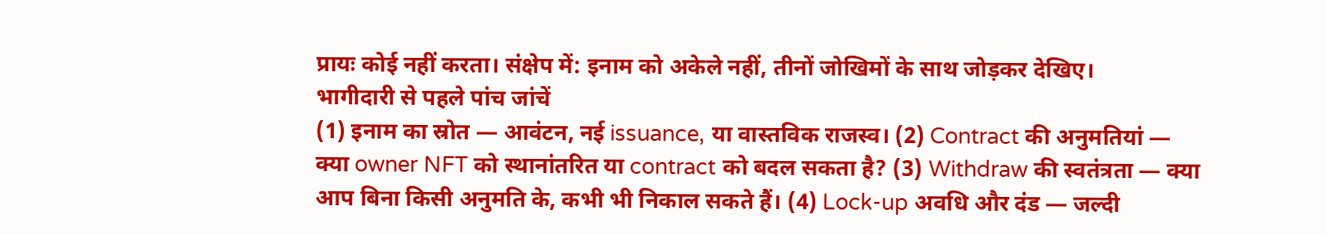प्रायः कोई नहीं करता। संक्षेप में: इनाम को अकेले नहीं, तीनों जोखिमों के साथ जोड़कर देखिए।
भागीदारी से पहले पांच जांचें
(1) इनाम का स्रोत — आवंटन, नई issuance, या वास्तविक राजस्व। (2) Contract की अनुमतियां — क्या owner NFT को स्थानांतरित या contract को बदल सकता है? (3) Withdraw की स्वतंत्रता — क्या आप बिना किसी अनुमति के, कभी भी निकाल सकते हैं। (4) Lock-up अवधि और दंड — जल्दी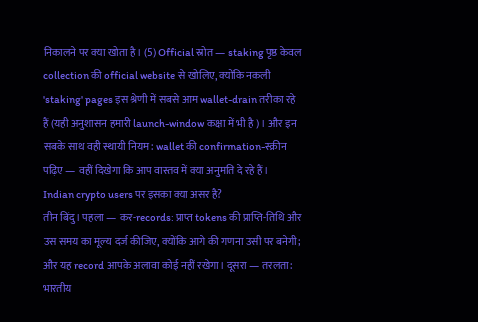निकालने पर क्या खोता है। (5) Official स्रोत — staking पृष्ठ केवल collection की official website से खोलिए, क्योंकि नकली 'staking' pages इस श्रेणी में सबसे आम wallet-drain तरीका रहे हैं (यही अनुशासन हमारी launch-window कक्षा में भी है)। और इन सबके साथ वही स्थायी नियम: wallet की confirmation-स्क्रीन पढ़िए — वहीं दिखेगा कि आप वास्तव में क्या अनुमति दे रहे हैं।
Indian crypto users पर इसका क्या असर है?
तीन बिंदु। पहला — कर-records: प्राप्त tokens की प्राप्ति-तिथि और उस समय का मूल्य दर्ज कीजिए, क्योंकि आगे की गणना उसी पर बनेगी; और यह record आपके अलावा कोई नहीं रखेगा। दूसरा — तरलता: भारतीय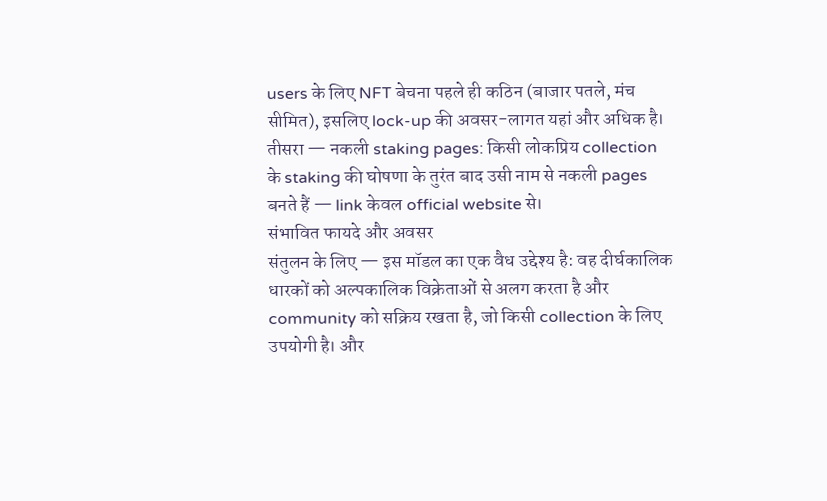users के लिए NFT बेचना पहले ही कठिन (बाजार पतले, मंच सीमित), इसलिए lock-up की अवसर-लागत यहां और अधिक है। तीसरा — नकली staking pages: किसी लोकप्रिय collection के staking की घोषणा के तुरंत बाद उसी नाम से नकली pages बनते हैं — link केवल official website से।
संभावित फायदे और अवसर
संतुलन के लिए — इस मॉडल का एक वैध उद्देश्य है: वह दीर्घकालिक धारकों को अल्पकालिक विक्रेताओं से अलग करता है और community को सक्रिय रखता है, जो किसी collection के लिए उपयोगी है। और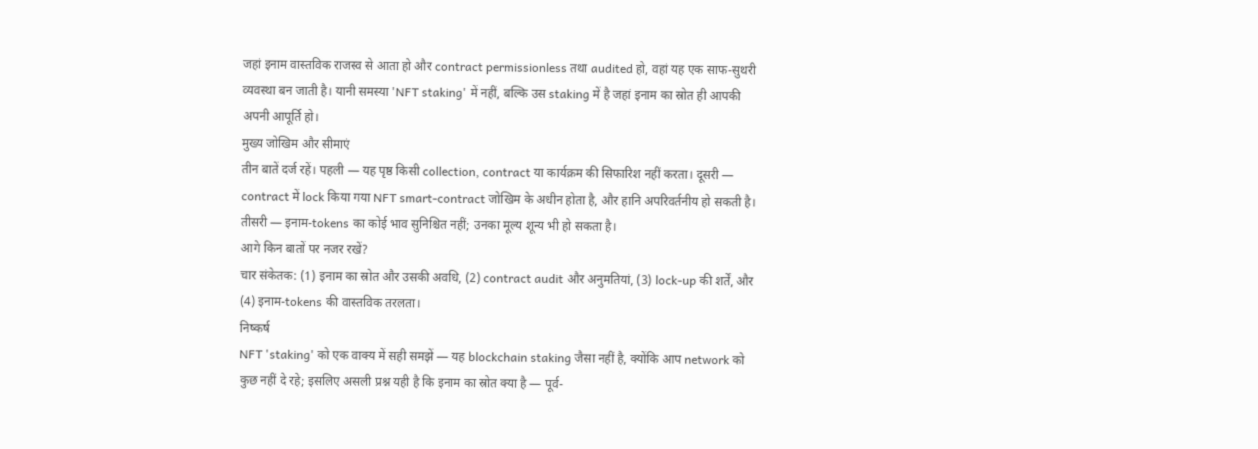जहां इनाम वास्तविक राजस्व से आता हो और contract permissionless तथा audited हो, वहां यह एक साफ-सुथरी व्यवस्था बन जाती है। यानी समस्या 'NFT staking' में नहीं, बल्कि उस staking में है जहां इनाम का स्रोत ही आपकी अपनी आपूर्ति हो।
मुख्य जोखिम और सीमाएं
तीन बातें दर्ज रहें। पहली — यह पृष्ठ किसी collection, contract या कार्यक्रम की सिफारिश नहीं करता। दूसरी — contract में lock किया गया NFT smart-contract जोखिम के अधीन होता है, और हानि अपरिवर्तनीय हो सकती है। तीसरी — इनाम-tokens का कोई भाव सुनिश्चित नहीं; उनका मूल्य शून्य भी हो सकता है।
आगे किन बातों पर नजर रखें?
चार संकेतक: (1) इनाम का स्रोत और उसकी अवधि, (2) contract audit और अनुमतियां, (3) lock-up की शर्तें, और (4) इनाम-tokens की वास्तविक तरलता।
निष्कर्ष
NFT 'staking' को एक वाक्य में सही समझें — यह blockchain staking जैसा नहीं है, क्योंकि आप network को कुछ नहीं दे रहे; इसलिए असली प्रश्न यही है कि इनाम का स्रोत क्या है — पूर्व-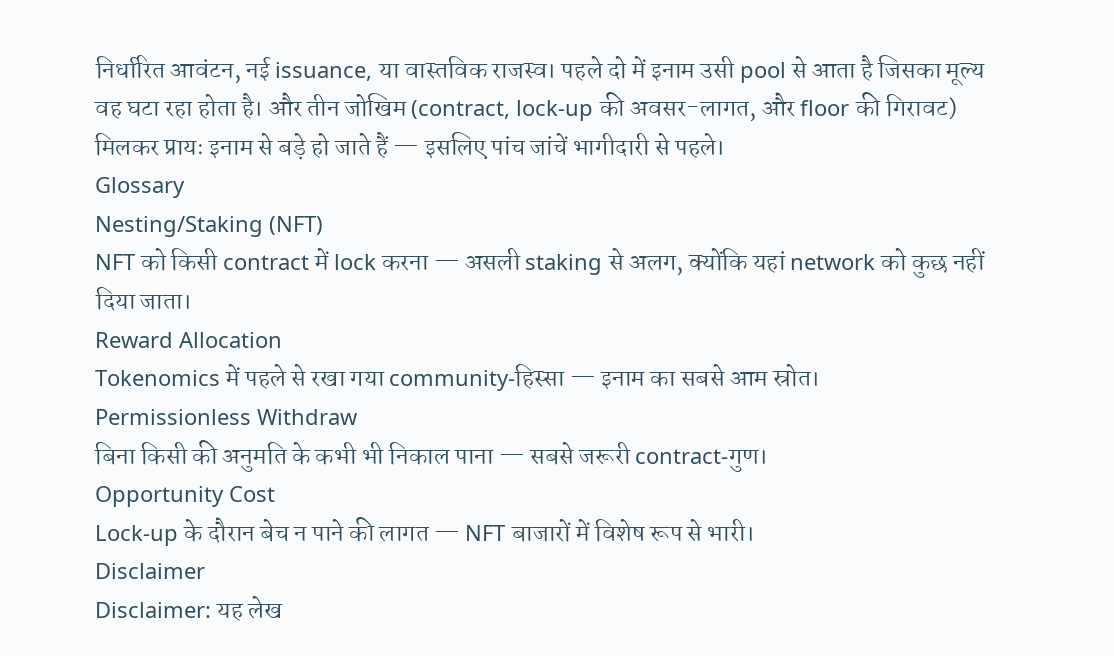निर्धारित आवंटन, नई issuance, या वास्तविक राजस्व। पहले दो में इनाम उसी pool से आता है जिसका मूल्य वह घटा रहा होता है। और तीन जोखिम (contract, lock-up की अवसर-लागत, और floor की गिरावट) मिलकर प्रायः इनाम से बड़े हो जाते हैं — इसलिए पांच जांचें भागीदारी से पहले।
Glossary
Nesting/Staking (NFT)
NFT को किसी contract में lock करना — असली staking से अलग, क्योंकि यहां network को कुछ नहीं दिया जाता।
Reward Allocation
Tokenomics में पहले से रखा गया community-हिस्सा — इनाम का सबसे आम स्रोत।
Permissionless Withdraw
बिना किसी की अनुमति के कभी भी निकाल पाना — सबसे जरूरी contract-गुण।
Opportunity Cost
Lock-up के दौरान बेच न पाने की लागत — NFT बाजारों में विशेष रूप से भारी।
Disclaimer
Disclaimer: यह लेख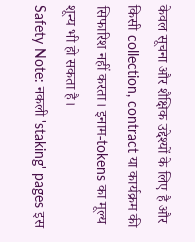केवल सूचना और शैक्षिक उद्देश्यों के लिए है और किसी collection, contract या कार्यक्रम की सिफारिश नहीं करता। इनाम-tokens का मूल्य शून्य भी हो सकता है।
Safety Note: नकली 'staking' pages इस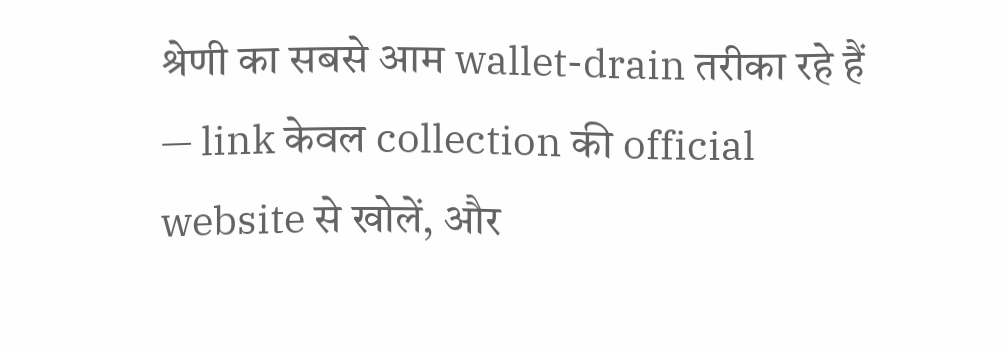श्रेणी का सबसे आम wallet-drain तरीका रहे हैं — link केवल collection की official website से खोलें, और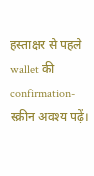हस्ताक्षर से पहले wallet की confirmation-स्क्रीन अवश्य पढ़ें।